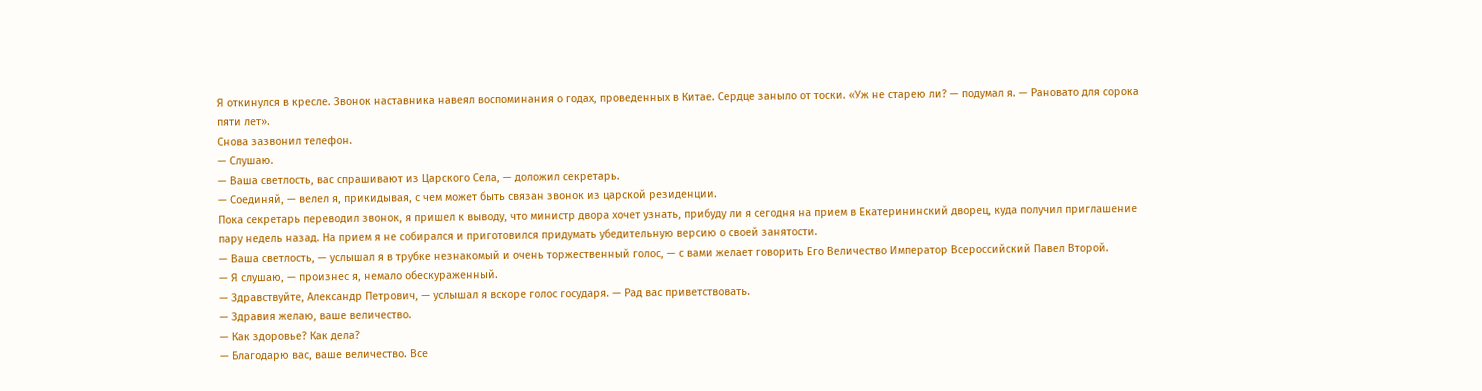Я откинулся в кресле. Звонок наставника навеял воспоминания о годах, проведенных в Китае. Сердце заныло от тоски. «Уж не старею ли? — подумал я. — Рановато для сорока пяти лет».
Снова зазвонил телефон.
— Слушаю.
— Ваша светлость, вас спрашивают из Царского Села, — доложил секретарь.
— Соединяй, — велел я, прикидывая, с чем может быть связан звонок из царской резиденции.
Пока секретарь переводил звонок, я пришел к выводу, что министр двора хочет узнать, прибуду ли я сегодня на прием в Екатерининский дворец, куда получил приглашение пару недель назад. На прием я не собирался и приготовился придумать убедительную версию о своей занятости.
— Ваша светлость, — услышал я в трубке незнакомый и очень торжественный голос, — с вами желает говорить Его Величество Император Всероссийский Павел Второй.
— Я слушаю, — произнес я, немало обескураженный.
— Здравствуйте, Александр Петрович, — услышал я вскоре голос государя. — Рад вас приветствовать.
— Здравия желаю, ваше величество.
— Как здоровье? Как дела?
— Благодарю вас, ваше величество. Все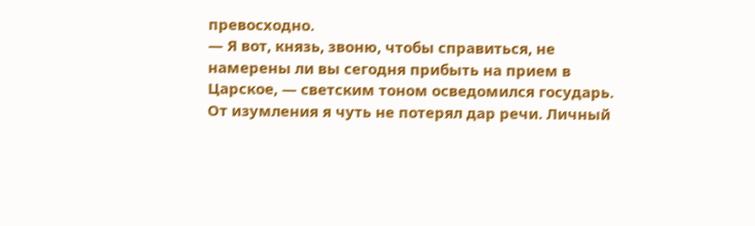превосходно.
— Я вот, князь, звоню, чтобы справиться, не намерены ли вы сегодня прибыть на прием в Царское, — светским тоном осведомился государь.
От изумления я чуть не потерял дар речи. Личный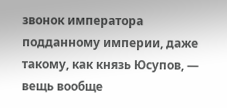звонок императора подданному империи, даже такому, как князь Юсупов, — вещь вообще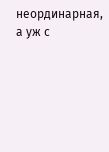неординарная, а уж с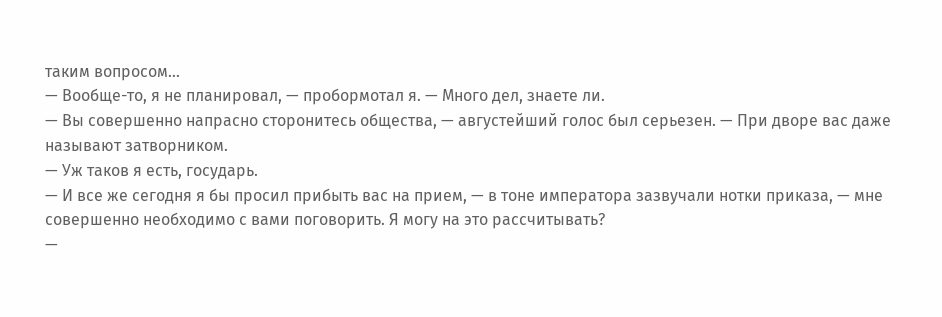таким вопросом...
— Вообще-то, я не планировал, — пробормотал я. — Много дел, знаете ли.
— Вы совершенно напрасно сторонитесь общества, — августейший голос был серьезен. — При дворе вас даже называют затворником.
— Уж таков я есть, государь.
— И все же сегодня я бы просил прибыть вас на прием, — в тоне императора зазвучали нотки приказа, — мне совершенно необходимо с вами поговорить. Я могу на это рассчитывать?
—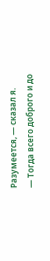Разумеется, — сказал я.
— Тогда всего доброго и до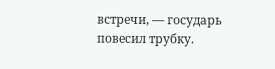встречи, — государь повесил трубку.